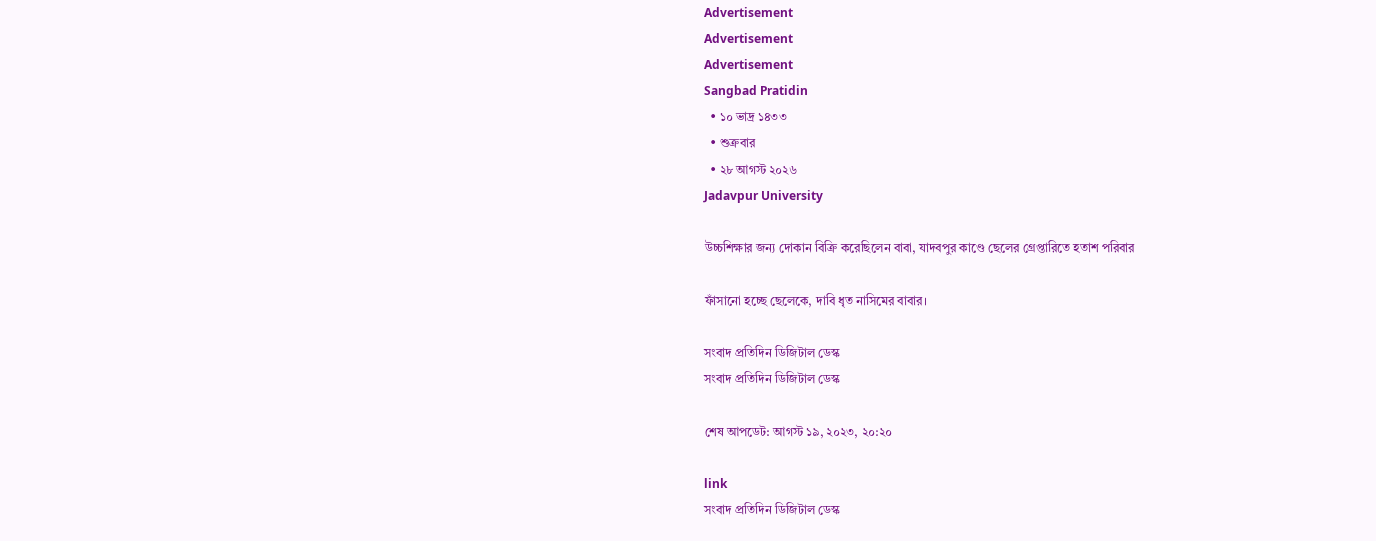Advertisement
Advertisement
Advertisement
Sangbad Pratidin
  • ১০ ভাদ্র ১৪৩৩
  • শুক্রবার
  • ২৮ আগস্ট ২০২৬
Jadavpur University

উচ্চশিক্ষার জন্য দোকান বিক্রি করেছিলেন বাবা, যাদবপুর কাণ্ডে ছেলের গ্রেপ্তারিতে হতাশ পরিবার

ফাঁসানো হচ্ছে ছেলেকে, দাবি ধৃত নাসিমের বাবার।

সংবাদ প্রতিদিন ডিজিটাল ডেস্ক
সংবাদ প্রতিদিন ডিজিটাল ডেস্ক

শেষ আপডেট: আগস্ট ১৯, ২০২৩, ২০:২০

link
সংবাদ প্রতিদিন ডিজিটাল ডেস্ক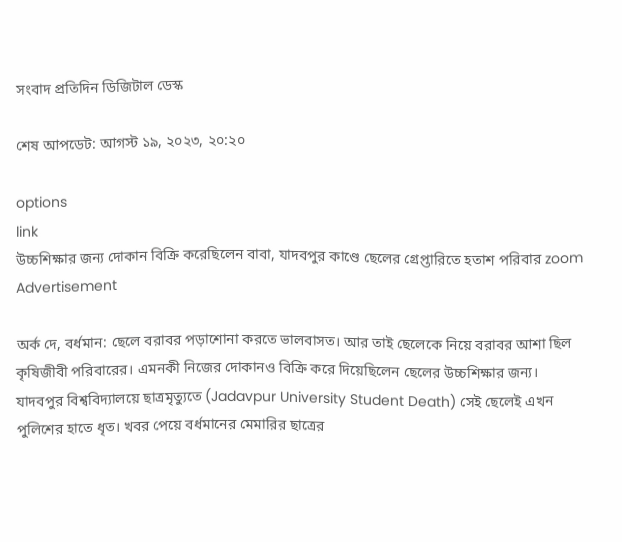সংবাদ প্রতিদিন ডিজিটাল ডেস্ক

শেষ আপডেট: আগস্ট ১৯, ২০২৩, ২০:২০

options
link
উচ্চশিক্ষার জন্য দোকান বিক্রি করেছিলেন বাবা, যাদবপুর কাণ্ডে ছেলের গ্রেপ্তারিতে হতাশ পরিবার zoom
Advertisement

অর্ক দে, বর্ধমান: ছেলে বরাবর পড়াশোনা করতে ভালবাসত। আর তাই ছেলেকে নিয়ে বরাবর আশা ছিল কৃষিজীবী পরিবারের। এমনকী নিজের দোকানও বিক্রি করে দিয়েছিলেন ছেলের উচ্চশিক্ষার জন্য। যাদবপুর বিশ্ববিদ্যালয়ে ছাত্রমৃত্যুতে (Jadavpur University Student Death) সেই ছেলেই এখন পুলিশের হাতে ধৃত। খবর পেয়ে বর্ধমানের মেমারির ছাত্রের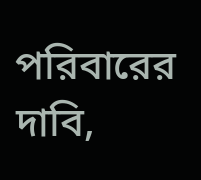পরিবারের দাবি,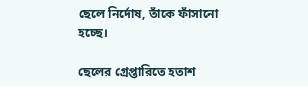ছেলে নির্দোষ, তাঁকে ফাঁসানো হচ্ছে।

ছেলের গ্রেপ্তারিতে হতাশ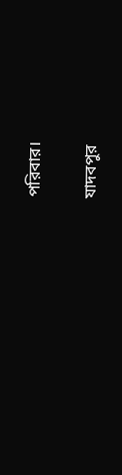পরিবার।

যাদবপুর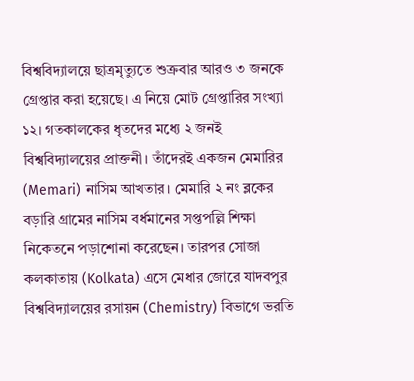বিশ্ববিদ্যালয়ে ছাত্রমৃত্যুতে শুক্রবার আরও ৩ জনকে গ্রেপ্তার করা হয়েছে। এ নিয়ে মোট গ্রেপ্তারির সংখ্যা ১২। গতকালকের ধৃতদের মধ্যে ২ জনই বিশ্ববিদ্যালয়ের প্রাক্তনী। তাঁদেরই একজন মেমারির (Memari) নাসিম আখতার। মেমারি ২ নং ব্লকের বড়ারি গ্রামের নাসিম বর্ধমানের সপ্তপল্লি শিক্ষা নিকেতনে পড়াশোনা করেছেন। তারপর সোজা কলকাতায় (Kolkata) এসে মেধার জোরে যাদবপুর বিশ্ববিদ্যালয়ের রসায়ন (Chemistry) বিভাগে ভরতি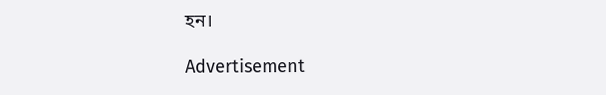হন।

Advertisement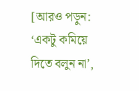[আরও পড়ুন: ‘একটু কমিয়ে দিতে বলুন না’,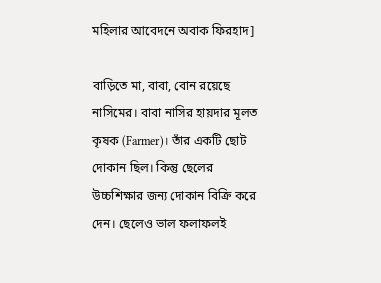মহিলার আবেদনে অবাক ফিরহাদ]

বাড়িতে মা, বাবা, বোন রয়েছে নাসিমের। বাবা নাসির হায়দার মূলত কৃষক (Farmer)। তাঁর একটি ছোট দোকান ছিল। কিন্তু ছেলের উচ্চশিক্ষার জন্য দোকান বিক্রি করে দেন। ছেলেও ভাল ফলাফলই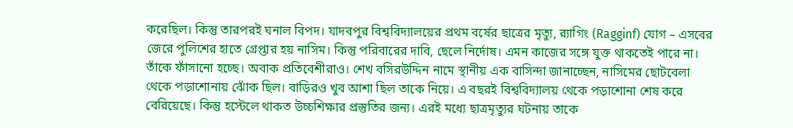করেছিল। কিন্তু তারপরই ঘনাল বিপদ। যাদবপুর বিশ্ববিদ্যালয়ের প্রথম বর্ষের ছাত্রের মৃত্যু, র‌্যাগিং (Ragginf) যোগ – এসবের জেরে পুলিশের হাতে গ্রেপ্তার হয় নাসিম। কিন্তু পরিবারের দাবি, ছেলে নির্দোষ। এমন কাজের সঙ্গে যুক্ত থাকতেই পারে না। তাঁকে ফাঁসানো হচ্ছে। অবাক প্রতিবেশীরাও। শেখ বসিরউদ্দিন নামে স্থানীয় এক বাসিন্দা জানাচ্ছেন, নাসিমের ছোটবেলা থেকে পড়াশোনায় ঝোঁক ছিল। বাড়িরও খুব আশা ছিল তাকে নিয়ে। এ বছরই বিশ্ববিদ্যালয় থেকে পড়াশোনা শেষ করে বেরিয়েছে। কিন্তু হস্টেলে থাকত উচ্চশিক্ষার প্রস্তুতির জন্য। এরই মধ্যে ছাত্রমৃত্যুর ঘটনায় তাকে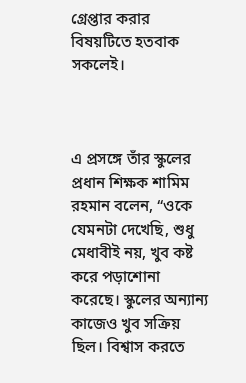গ্রেপ্তার করার বিষয়টিতে হতবাক সকলেই।



এ প্রসঙ্গে তাঁর স্কুলের প্রধান শিক্ষক শামিম রহমান বলেন, “ওকে যেমনটা দেখেছি, শুধু মেধাবীই নয়, খুব কষ্ট করে পড়াশোনা করেছে। স্কুলের অন্যান্য কাজেও খুব সক্রিয় ছিল। বিশ্বাস করতে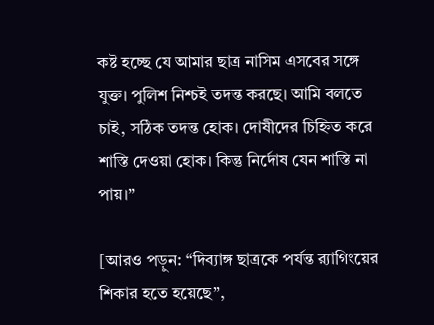কষ্ট হচ্ছে যে আমার ছাত্র নাসিম এসবের সঙ্গে যুক্ত। পুলিশ নিশ্চই তদন্ত করছে। আমি বলতে চাই, সঠিক তদন্ত হোক। দোষীদের চিহ্নিত করে শাস্তি দেওয়া হোক। কিন্তু নির্দোষ যেন শাস্তি না পায়।”

[আরও পড়ুন: “দিব্যাঙ্গ ছাত্রকে পর্যন্ত র‌্যাগিংয়ের শিকার হতে হয়েছে”,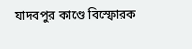যাদবপুর কাণ্ডে বিস্ফোরক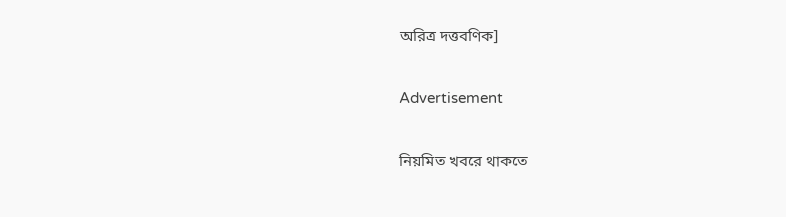অরিত্র দত্তবণিক]

Advertisement

নিয়মিত খবরে থাকতে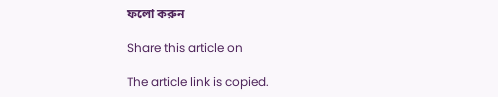ফলো করুন

Share this article on

The article link is copied.